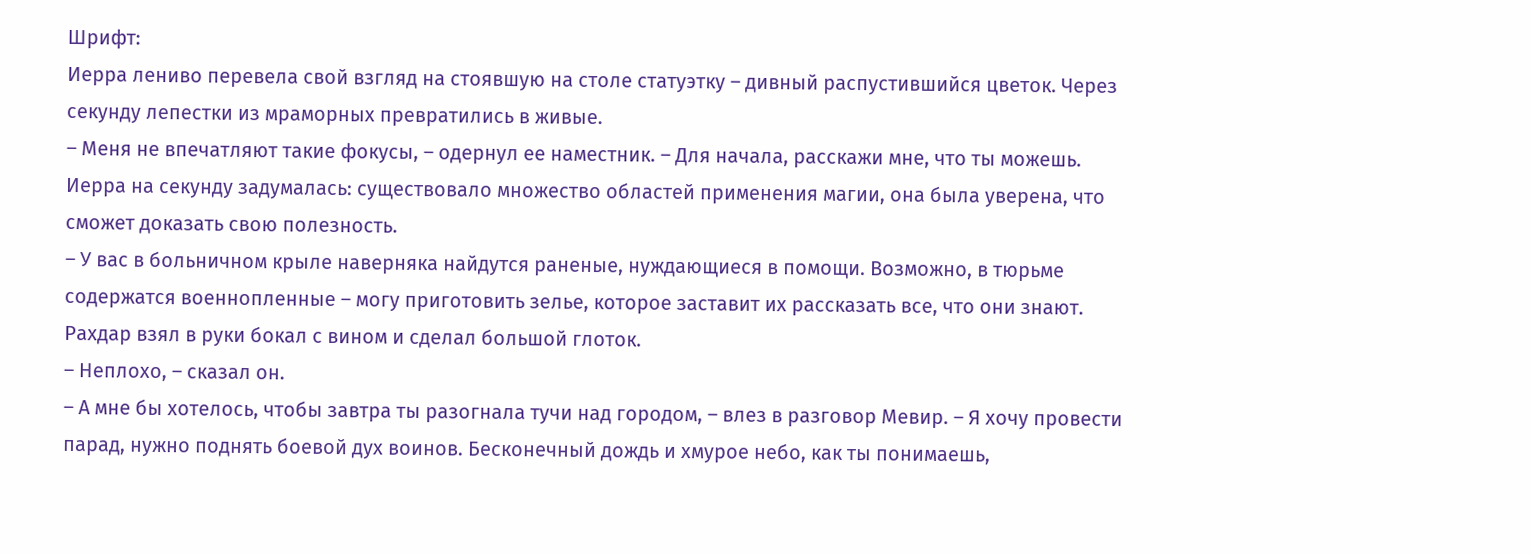Шрифт:
Иерра лениво перевела свой взгляд на стоявшую на столе статуэтку – дивный распустившийся цветок. Через секунду лепестки из мраморных превратились в живые.
– Меня не впечатляют такие фокусы, – одернул ее наместник. – Для начала, расскажи мне, что ты можешь.
Иерра на секунду задумалась: существовало множество областей применения магии, она была уверена, что сможет доказать свою полезность.
– У вас в больничном крыле наверняка найдутся раненые, нуждающиеся в помощи. Возможно, в тюрьме содержатся военнопленные – могу приготовить зелье, которое заставит их рассказать все, что они знают.
Рахдар взял в руки бокал с вином и сделал большой глоток.
– Неплохо, – сказал он.
– А мне бы хотелось, чтобы завтра ты разогнала тучи над городом, – влез в разговор Мевир. – Я хочу провести парад, нужно поднять боевой дух воинов. Бесконечный дождь и хмурое небо, как ты понимаешь,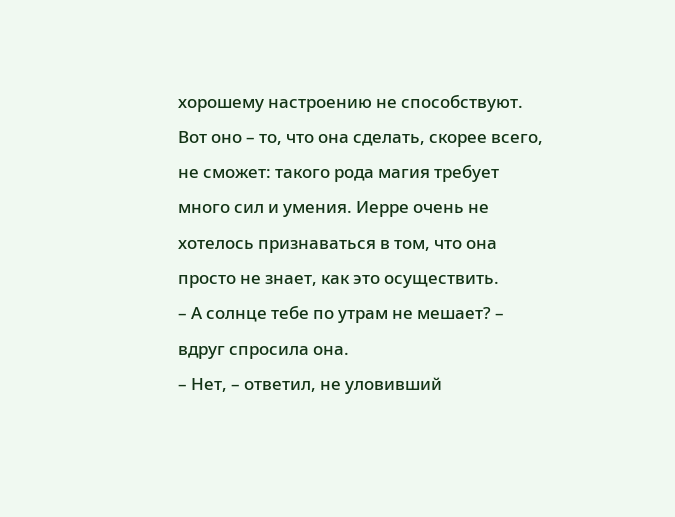хорошему настроению не способствуют.
Вот оно – то, что она сделать, скорее всего, не сможет: такого рода магия требует много сил и умения. Иерре очень не хотелось признаваться в том, что она просто не знает, как это осуществить.
– А солнце тебе по утрам не мешает? – вдруг спросила она.
– Нет, – ответил, не уловивший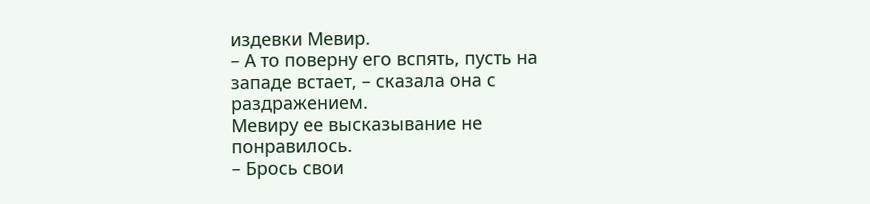издевки Мевир.
– А то поверну его вспять, пусть на западе встает, – сказала она с раздражением.
Мевиру ее высказывание не понравилось.
– Брось свои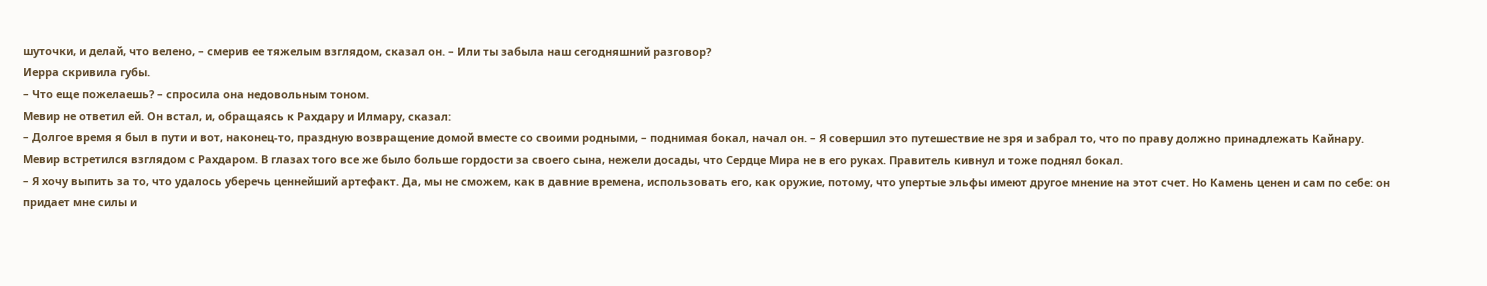шуточки, и делай, что велено, – смерив ее тяжелым взглядом, сказал он. – Или ты забыла наш сегодняшний разговор?
Иерра скривила губы.
– Что еще пожелаешь? – спросила она недовольным тоном.
Мевир не ответил ей. Он встал, и, обращаясь к Рахдару и Илмару, сказал:
– Долгое время я был в пути и вот, наконец-то, праздную возвращение домой вместе со своими родными, – поднимая бокал, начал он. – Я совершил это путешествие не зря и забрал то, что по праву должно принадлежать Кайнару.
Мевир встретился взглядом с Рахдаром. В глазах того все же было больше гордости за своего сына, нежели досады, что Сердце Мира не в его руках. Правитель кивнул и тоже поднял бокал.
– Я хочу выпить за то, что удалось уберечь ценнейший артефакт. Да, мы не сможем, как в давние времена, использовать его, как оружие, потому, что упертые эльфы имеют другое мнение на этот счет. Но Камень ценен и сам по себе: он придает мне силы и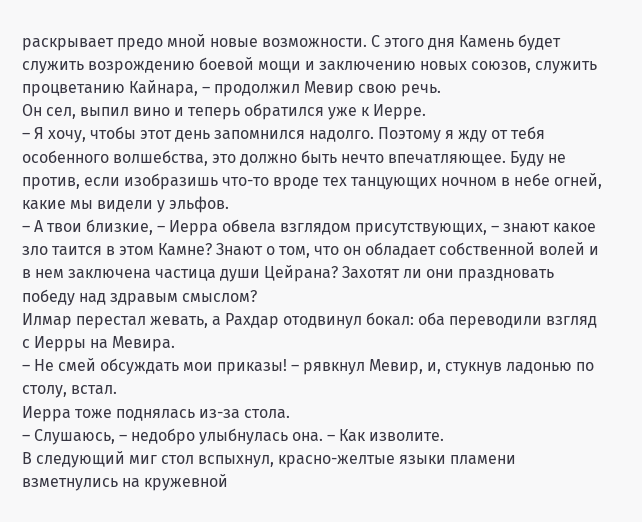раскрывает предо мной новые возможности. С этого дня Камень будет служить возрождению боевой мощи и заключению новых союзов, служить процветанию Кайнара, – продолжил Мевир свою речь.
Он сел, выпил вино и теперь обратился уже к Иерре.
– Я хочу, чтобы этот день запомнился надолго. Поэтому я жду от тебя особенного волшебства, это должно быть нечто впечатляющее. Буду не против, если изобразишь что-то вроде тех танцующих ночном в небе огней, какие мы видели у эльфов.
– А твои близкие, – Иерра обвела взглядом присутствующих, – знают какое зло таится в этом Камне? Знают о том, что он обладает собственной волей и в нем заключена частица души Цейрана? Захотят ли они праздновать победу над здравым смыслом?
Илмар перестал жевать, а Рахдар отодвинул бокал: оба переводили взгляд с Иерры на Мевира.
– Не смей обсуждать мои приказы! – рявкнул Мевир, и, стукнув ладонью по столу, встал.
Иерра тоже поднялась из-за стола.
– Слушаюсь, – недобро улыбнулась она. – Как изволите.
В следующий миг стол вспыхнул, красно-желтые языки пламени взметнулись на кружевной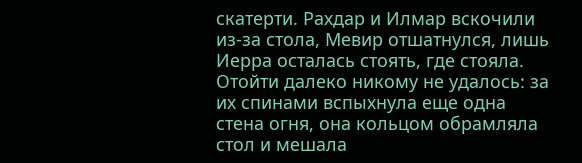скатерти. Рахдар и Илмар вскочили из-за стола, Мевир отшатнулся, лишь Иерра осталась стоять, где стояла. Отойти далеко никому не удалось: за их спинами вспыхнула еще одна стена огня, она кольцом обрамляла стол и мешала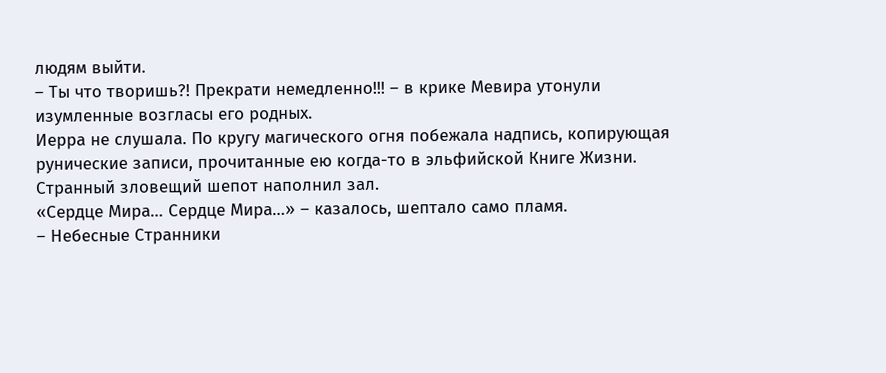людям выйти.
– Ты что творишь?! Прекрати немедленно!!! – в крике Мевира утонули изумленные возгласы его родных.
Иерра не слушала. По кругу магического огня побежала надпись, копирующая рунические записи, прочитанные ею когда-то в эльфийской Книге Жизни. Странный зловещий шепот наполнил зал.
«Сердце Мира… Сердце Мира…» – казалось, шептало само пламя.
– Небесные Странники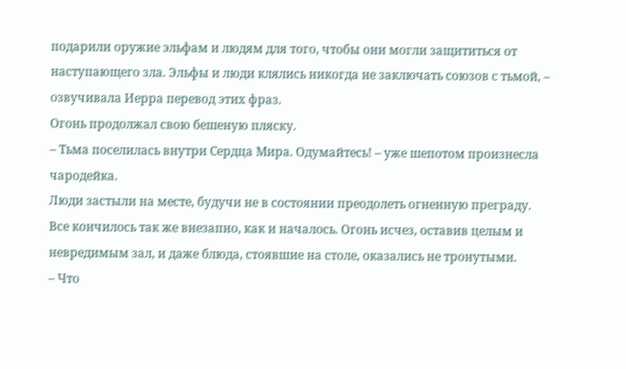подарили оружие эльфам и людям для того, чтобы они могли защититься от наступающего зла. Эльфы и люди клялись никогда не заключать союзов с тьмой, – озвучивала Иерра перевод этих фраз.
Огонь продолжал свою бешеную пляску.
– Тьма поселилась внутри Сердца Мира. Одумайтесь! – уже шепотом произнесла чародейка.
Люди застыли на месте, будучи не в состоянии преодолеть огненную преграду.
Все кончилось так же внезапно, как и началось. Огонь исчез, оставив целым и невредимым зал, и даже блюда, стоявшие на столе, оказались не тронутыми.
– Что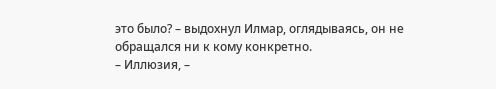это было? – выдохнул Илмар, оглядываясь, он не обращался ни к кому конкретно.
– Иллюзия, –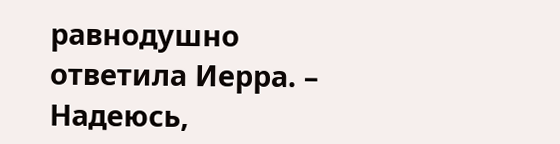равнодушно ответила Иерра. – Надеюсь,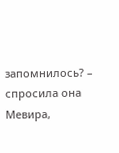запомнилось? – спросила она Мевира,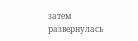затем развернулась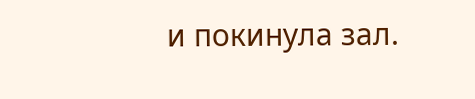и покинула зал.